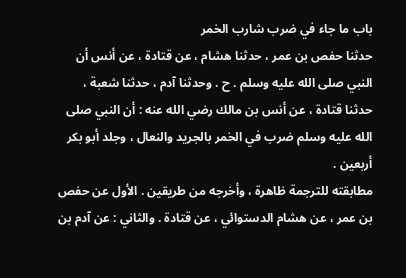باب ما جاء في ضرب شارب الخمر
حدثنا حفص بن عمر ، حدثنا هشام ، عن قتادة ، عن أنس أن النبي صلى الله عليه وسلم . ح . وحدثنا آدم ، حدثنا شعبة ، حدثنا قتادة ، عن أنس بن مالك رضي الله عنه : أن النبي صلى الله عليه وسلم ضرب في الخمر بالجريد والنعال ، وجلد أبو بكر أربعين .
مطابقته للترجمة ظاهرة ، وأخرجه من طريقين . الأول عن حفص بن عمر ، عن هشام الدستوائي ، عن قتادة . والثاني : عن آدم بن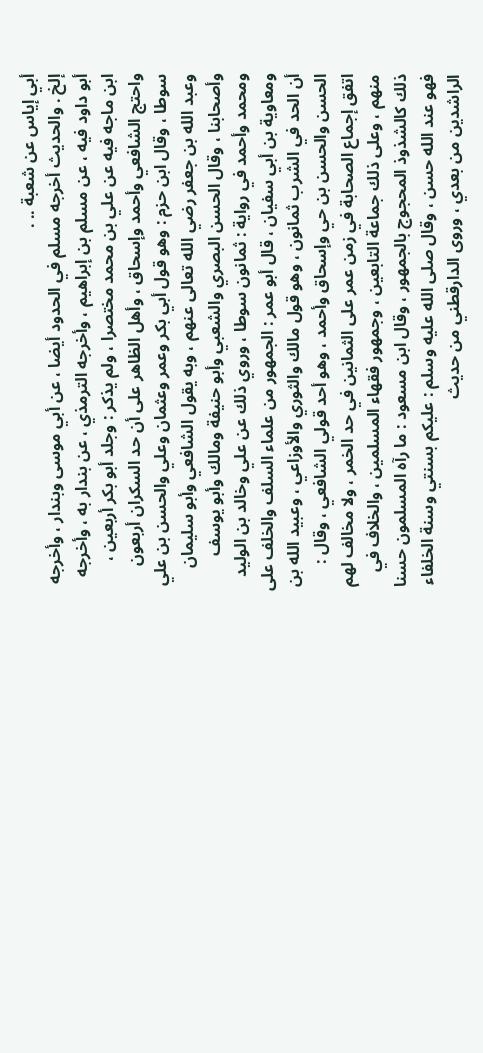أبي إياس عن شعبة .. .
إلخ . والحديث أخرجه مسلم في الحدود أيضا ، عن أبي موسى وبندار ، وأخرجه أبو داود فيه ، عن مسلم بن إبراهيم ، وأخرجه الترمذي ، عن بندار به ، وأخرجه ابن ماجه فيه عن علي بن محمد مختصرا ، ولم يذكر : وجلد أبو بكر أربعين ، واحتج الشافعي وأحمد وإسحاق ، وأهل الظاهر على أن حد السكران أربعون سوطا ، وقال ابن حزم : وهو قول أبي بكر وعمر وعثمان وعلي والحسن بن علي وعبد الله بن جعفر رضي الله تعالى عنهم ، وبه يقول الشافعي وأبو سليمان وأصحابنا ، وقال الحسن البصري والشعبي وأبو حنيفة ومالك وأبو يوسف ومحمد وأحمد في رواية : ثمانون سوطا ، وروي ذلك عن علي وخالد بن الوليد ومعاوية بن أبي سفيان ، قال أبو عمر : الجمهور من علماء السلف والخلف على أن الحد في الشرب ثمانون ، وهو قول مالك والثوري والأوزاعي ، وعبيد الله بن الحسن والحسن بن حي وإسحاق وأحمد ، وهو أحد قولي الشافعي ، وقال : اتفق إجماع الصحابة في زمن عمر على الثمانين في حد الخمر ، ولا مخالف لهم منهم ، وعلى ذلك جماعة التابعين ، وجمهور فقهاء المسلمين ، والخلاف في ذلك كالشذوذ المحجوج بالجمهور ، وقال ابن مسعود : ما رآه المسلمون حسنا فهو عند الله حسن ، وقال صلى الله عليه وسلم : عليكم بسنتي وسنة الخلفاء الراشدين من بعدي ، وروى الدارقطني من حديث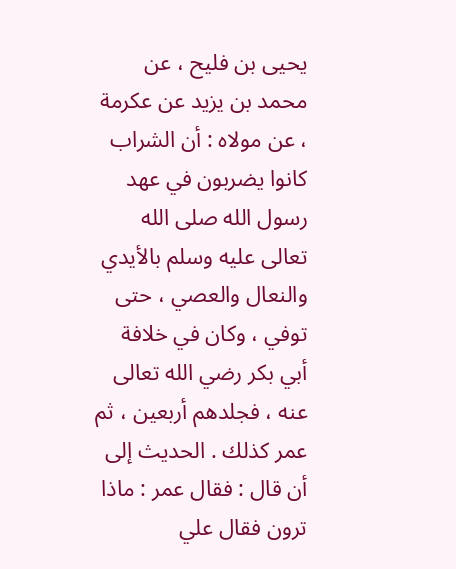يحيى بن فليح ، عن محمد بن يزيد عن عكرمة ، عن مولاه : أن الشراب كانوا يضربون في عهد رسول الله صلى الله تعالى عليه وسلم بالأيدي والنعال والعصي ، حتى توفي ، وكان في خلافة أبي بكر رضي الله تعالى عنه ، فجلدهم أربعين ، ثم عمر كذلك . الحديث إلى أن قال : فقال عمر : ماذا ترون فقال علي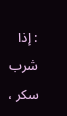: إذا شرب سكر ،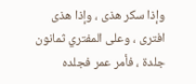وإذا سكر هذى ، وإذا هذى افترى ، وعلى المفتري ثمانون جلدة ، فأمر عمر فجلده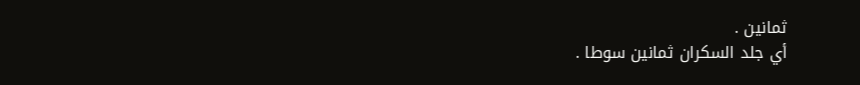ثمانين .
أي جلد السكران ثمانين سوطا .